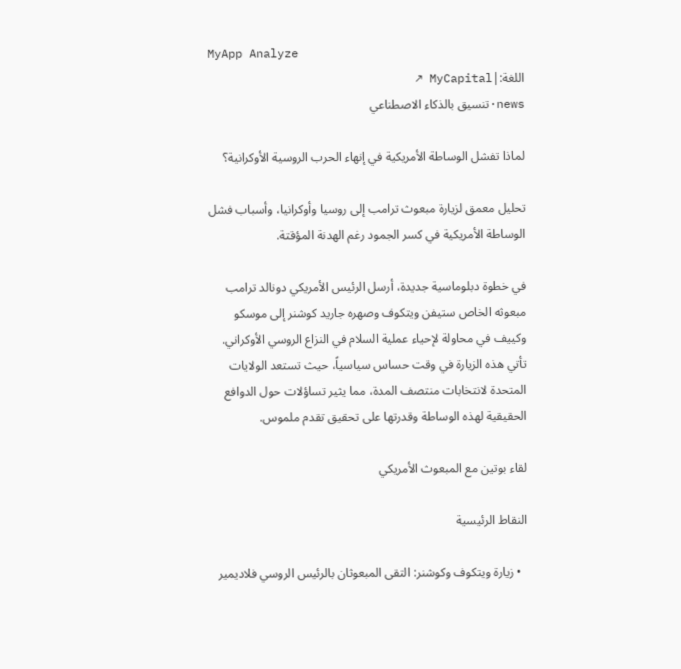MyApp Analyze
اللغة:|MyCapital ↗
news·تنسيق بالذكاء الاصطناعي

لماذا تفشل الوساطة الأمريكية في إنهاء الحرب الروسية الأوكرانية؟

تحليل معمق لزيارة مبعوث ترامب إلى روسيا وأوكرانيا، وأسباب فشل الوساطة الأمريكية في كسر الجمود رغم الهدنة المؤقتة.

في خطوة دبلوماسية جديدة، أرسل الرئيس الأمريكي دونالد ترامب مبعوثه الخاص ستيفن ويتكوف وصهره جاريد كوشنر إلى موسكو وكييف في محاولة لإحياء عملية السلام في النزاع الروسي الأوكراني. تأتي هذه الزيارة في وقت حساس سياسياً، حيث تستعد الولايات المتحدة لانتخابات منتصف المدة، مما يثير تساؤلات حول الدوافع الحقيقية لهذه الوساطة وقدرتها على تحقيق تقدم ملموس.

لقاء بوتين مع المبعوث الأمريكي

النقاط الرئيسية

  • زيارة ويتكوف وكوشنر: التقى المبعوثان بالرئيس الروسي فلاديمير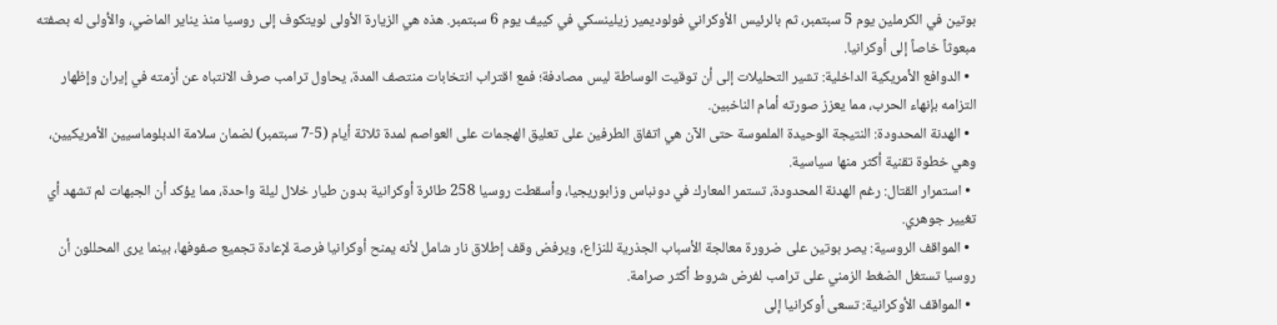بوتين في الكرملين يوم 5 سبتمبر، ثم بالرئيس الأوكراني فولوديمير زيلينسكي في كييف يوم 6 سبتمبر. هذه هي الزيارة الأولى لويتكوف إلى روسيا منذ يناير الماضي، والأولى له بصفته مبعوثاً خاصاً إلى أوكرانيا.
  • الدوافع الأمريكية الداخلية: تشير التحليلات إلى أن توقيت الوساطة ليس مصادفة؛ فمع اقتراب انتخابات منتصف المدة، يحاول ترامب صرف الانتباه عن أزمته في إيران وإظهار التزامه بإنهاء الحرب، مما يعزز صورته أمام الناخبين.
  • الهدنة المحدودة: النتيجة الوحيدة الملموسة حتى الآن هي اتفاق الطرفين على تعليق الهجمات على العواصم لمدة ثلاثة أيام (5-7 سبتمبر) لضمان سلامة الدبلوماسيين الأمريكيين، وهي خطوة تقنية أكثر منها سياسية.
  • استمرار القتال: رغم الهدنة المحدودة، تستمر المعارك في دونباس وزابوريجيا، وأسقطت روسيا 258 طائرة أوكرانية بدون طيار خلال ليلة واحدة، مما يؤكد أن الجبهات لم تشهد أي تغيير جوهري.
  • المواقف الروسية: يصر بوتين على ضرورة معالجة الأسباب الجذرية للنزاع، ويرفض وقف إطلاق نار شامل لأنه يمنح أوكرانيا فرصة لإعادة تجميع صفوفها، بينما يرى المحللون أن روسيا تستغل الضغط الزمني على ترامب لفرض شروط أكثر صرامة.
  • المواقف الأوكرانية: تسعى أوكرانيا إلى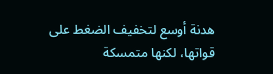هدنة أوسع لتخفيف الضغط على قواتها، لكنها متمسكة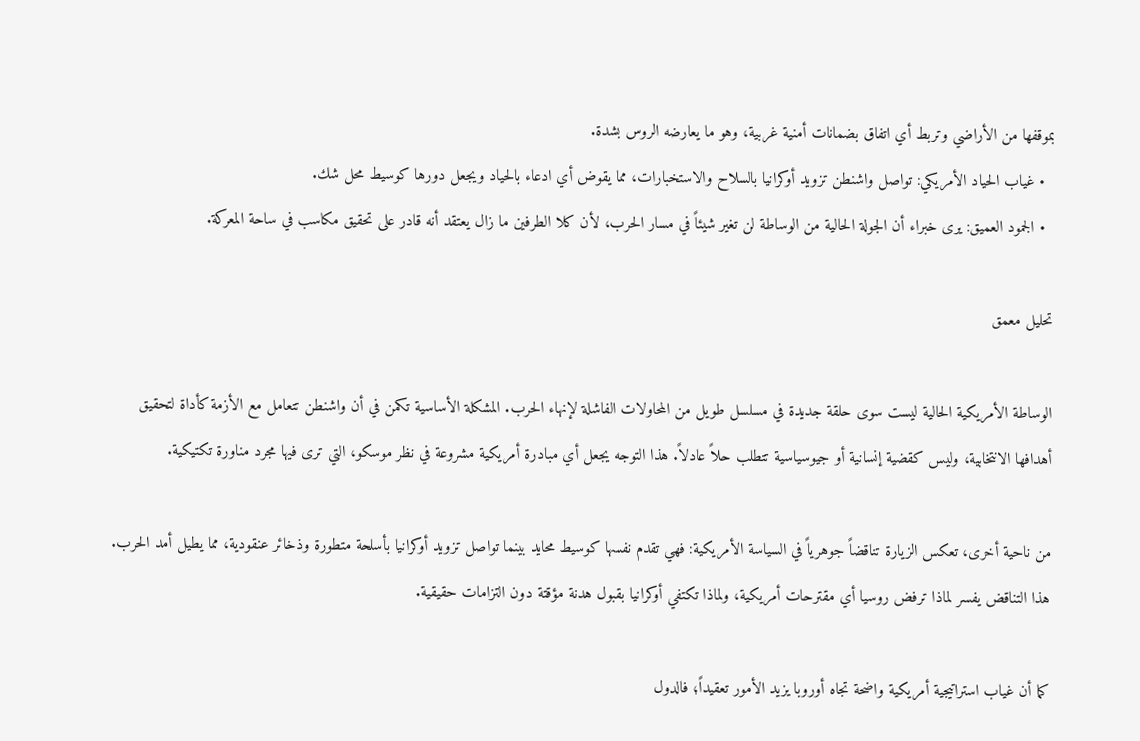بموقفها من الأراضي وتربط أي اتفاق بضمانات أمنية غربية، وهو ما يعارضه الروس بشدة.
  • غياب الحياد الأمريكي: تواصل واشنطن تزويد أوكرانيا بالسلاح والاستخبارات، مما يقوض أي ادعاء بالحياد ويجعل دورها كوسيط محل شك.
  • الجمود العميق: يرى خبراء أن الجولة الحالية من الوساطة لن تغير شيئاً في مسار الحرب، لأن كلا الطرفين ما زال يعتقد أنه قادر على تحقيق مكاسب في ساحة المعركة.

تحليل معمق

الوساطة الأمريكية الحالية ليست سوى حلقة جديدة في مسلسل طويل من المحاولات الفاشلة لإنهاء الحرب. المشكلة الأساسية تكمن في أن واشنطن تتعامل مع الأزمة كأداة لتحقيق أهدافها الانتخابية، وليس كقضية إنسانية أو جيوسياسية تتطلب حلاً عادلاً. هذا التوجه يجعل أي مبادرة أمريكية مشروعة في نظر موسكو، التي ترى فيها مجرد مناورة تكتيكية.

من ناحية أخرى، تعكس الزيارة تناقضاً جوهرياً في السياسة الأمريكية: فهي تقدم نفسها كوسيط محايد بينما تواصل تزويد أوكرانيا بأسلحة متطورة وذخائر عنقودية، مما يطيل أمد الحرب. هذا التناقض يفسر لماذا ترفض روسيا أي مقترحات أمريكية، ولماذا تكتفي أوكرانيا بقبول هدنة مؤقتة دون التزامات حقيقية.

كما أن غياب استراتيجية أمريكية واضحة تجاه أوروبا يزيد الأمور تعقيداً؛ فالدول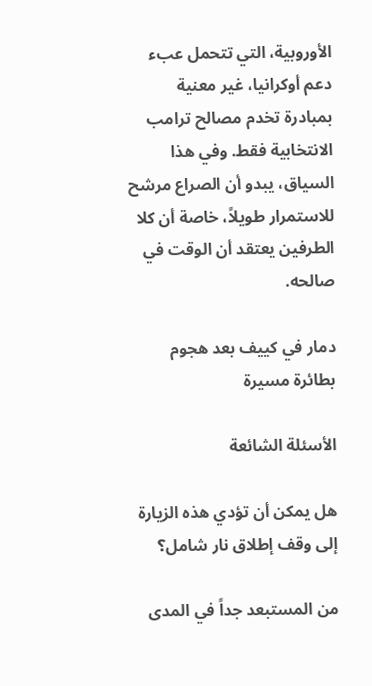الأوروبية، التي تتحمل عبء دعم أوكرانيا، غير معنية بمبادرة تخدم مصالح ترامب الانتخابية فقط. وفي هذا السياق، يبدو أن الصراع مرشح للاستمرار طويلاً، خاصة أن كلا الطرفين يعتقد أن الوقت في صالحه.

دمار في كييف بعد هجوم بطائرة مسيرة

الأسئلة الشائعة

هل يمكن أن تؤدي هذه الزيارة إلى وقف إطلاق نار شامل؟

من المستبعد جداً في المدى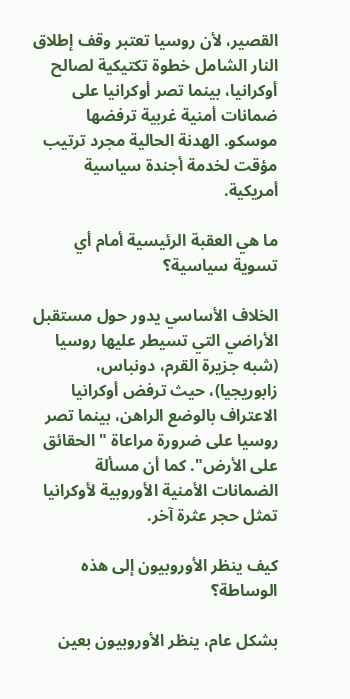القصير، لأن روسيا تعتبر وقف إطلاق النار الشامل خطوة تكتيكية لصالح أوكرانيا، بينما تصر أوكرانيا على ضمانات أمنية غربية ترفضها موسكو. الهدنة الحالية مجرد ترتيب مؤقت لخدمة أجندة سياسية أمريكية.

ما هي العقبة الرئيسية أمام أي تسوية سياسية؟

الخلاف الأساسي يدور حول مستقبل الأراضي التي تسيطر عليها روسيا (شبه جزيرة القرم، دونباس، زابوريجيا)، حيث ترفض أوكرانيا الاعتراف بالوضع الراهن، بينما تصر روسيا على ضرورة مراعاة "الحقائق على الأرض". كما أن مسألة الضمانات الأمنية الأوروبية لأوكرانيا تمثل حجر عثرة آخر.

كيف ينظر الأوروبيون إلى هذه الوساطة؟

بشكل عام، ينظر الأوروبيون بعين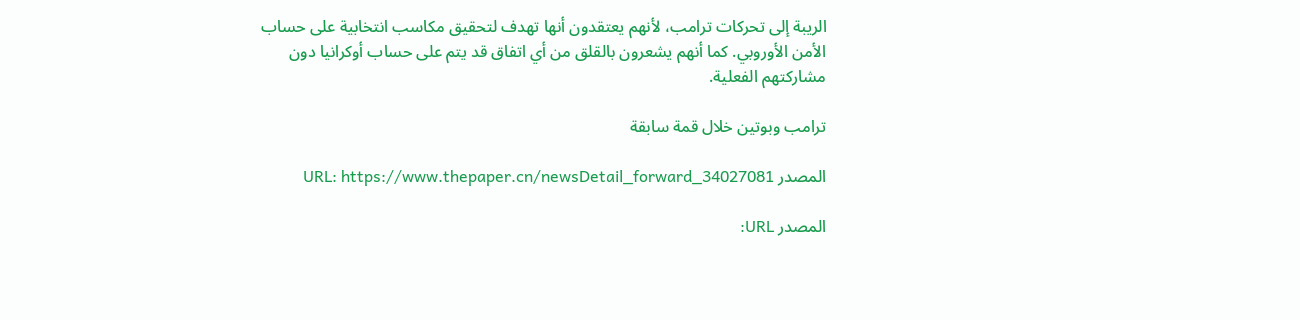الريبة إلى تحركات ترامب، لأنهم يعتقدون أنها تهدف لتحقيق مكاسب انتخابية على حساب الأمن الأوروبي. كما أنهم يشعرون بالقلق من أي اتفاق قد يتم على حساب أوكرانيا دون مشاركتهم الفعلية.

ترامب وبوتين خلال قمة سابقة

المصدر URL: https://www.thepaper.cn/newsDetail_forward_34027081

المصدر URL: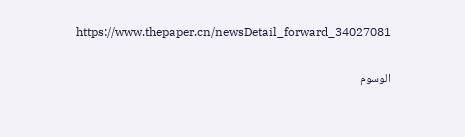https://www.thepaper.cn/newsDetail_forward_34027081

الوسوم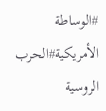#الوساطة الأمريكية#الحرب الروسية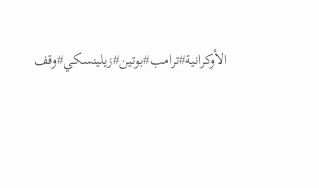الأوكرانية#ترامب#بوتين#زيلينسكي#وقف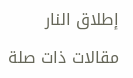إطلاق النار

مقالات ذات صلة